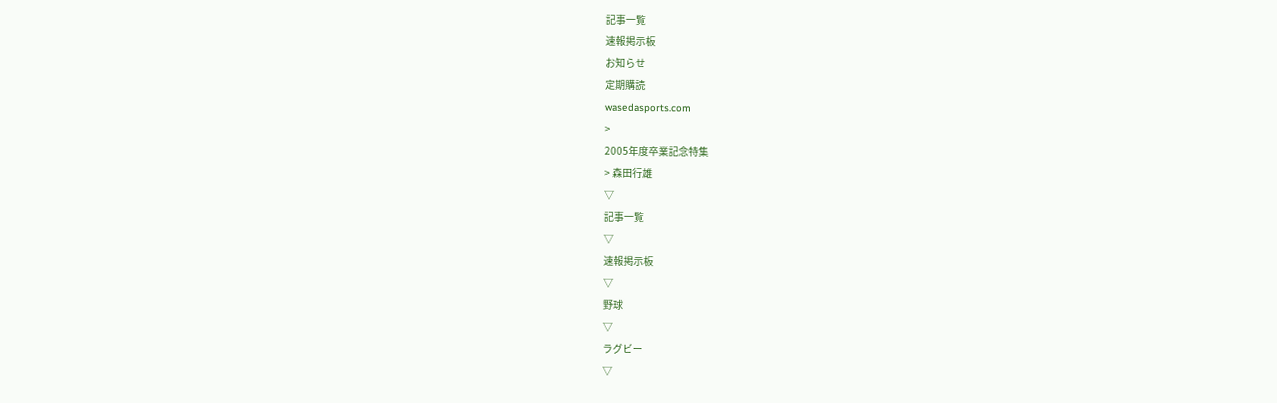記事一覧
速報掲示板
お知らせ
定期購読
wasedasports.com
>
2005年度卒業記念特集
> 森田行雄
▽
記事一覧
▽
速報掲示板
▽
野球
▽
ラグビー
▽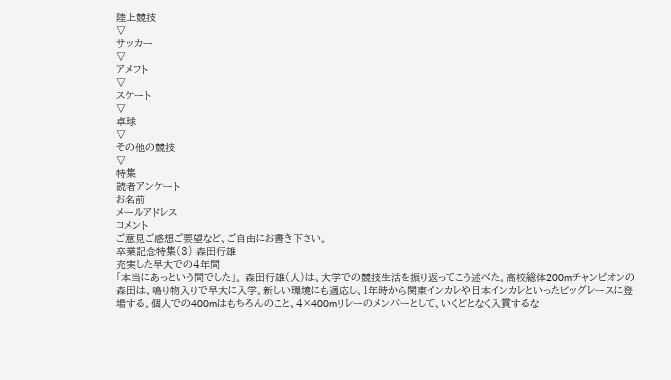陸上競技
▽
サッカー
▽
アメフト
▽
スケート
▽
卓球
▽
その他の競技
▽
特集
読者アンケート
お名前
メールアドレス
コメント
ご意見ご感想ご要望など、ご自由にお書き下さい。
卒業記念特集(3) 森田行雄
充実した早大での4年間
「本当にあっという間でした」。 森田行雄(人)は、大学での競技生活を振り返ってこう述べた。高校総体200mチャンピオンの森田は、鳴り物入りで早大に入学。新しい環境にも適応し、1年時から関東インカレや日本インカレといったビッグレースに登場する。個人での400mはもちろんのこと、4×400mリレーのメンバーとして、いくどとなく入賞するな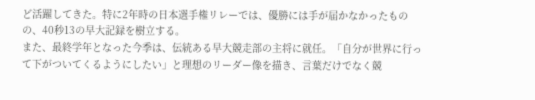ど活躍してきた。特に2年時の日本選手権リレーでは、優勝には手が届かなかったものの、40秒13の早大記録を樹立する。
また、最終学年となった今季は、伝統ある早大競走部の主将に就任。「自分が世界に行って下がついてくるようにしたい」と理想のリーダー像を描き、言葉だけでなく競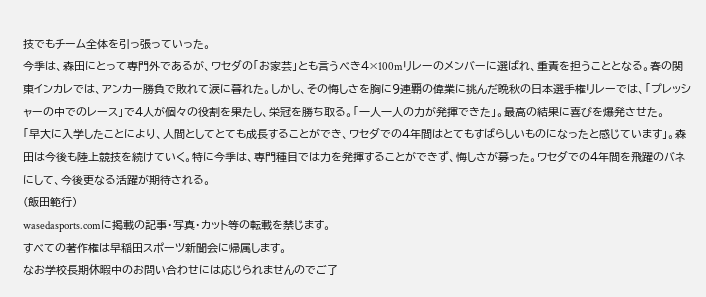技でもチーム全体を引っ張っていった。
今季は、森田にとって専門外であるが、ワセダの「お家芸」とも言うべき4×100mリレーのメンバーに選ばれ、重責を担うこととなる。春の関東インカレでは、アンカー勝負で敗れて涙に暮れた。しかし、その悔しさを胸に9連覇の偉業に挑んだ晩秋の日本選手権リレーでは、「プレッシャーの中でのレース」で4人が個々の役割を果たし、栄冠を勝ち取る。「一人一人の力が発揮できた」。最高の結果に喜びを爆発させた。
「早大に入学したことにより、人間としてとても成長することができ、ワセダでの4年間はとてもすばらしいものになったと感じています」。森田は今後も陸上競技を続けていく。特に今季は、専門種目では力を発揮することができず、悔しさが募った。ワセダでの4年間を飛躍のバネにして、今後更なる活躍が期待される。
(飯田範行)
wasedasports.comに掲載の記事・写真・カット等の転載を禁じます。
すべての著作権は早稲田スポーツ新聞会に帰属します。
なお学校長期休暇中のお問い合わせには応じられませんのでご了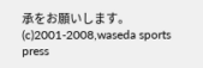承をお願いします。
(c)2001-2008,waseda sports press